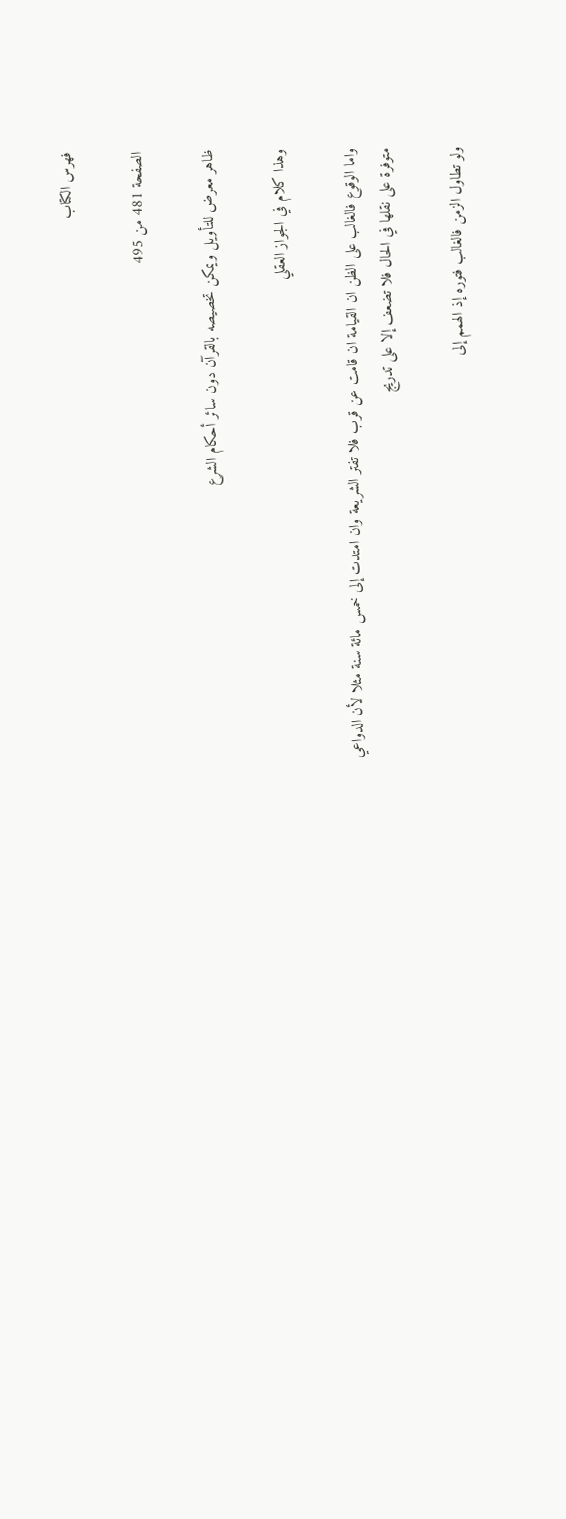فهرس الكتاب

الصفحة 481 من 495

ظاهر معرض للتأويل ويمكن تخصيصه بالقرآن دون سائر أحكام الشرع

وهذا كلام في الجواز العقلي

واما الوقوع فالغالب على الظن ان القيامة ان قامت عن قرب فلا تفتر الشريعة وان امتدت إلى خمس مائة سنة مثلا لأن الدواعي متوفرة على نقلها في الحال فلا تضعف إلا على تدريج

ولو تطاول الزمن فالغالب فتوره إذ الهمم إلى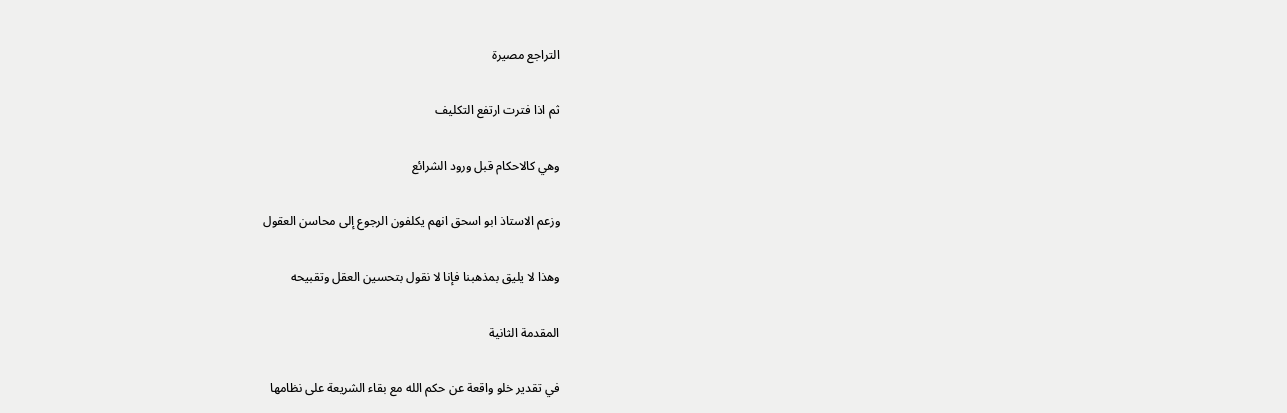التراجع مصيرة

ثم اذا فترت ارتفع التكليف

وهي كالاحكام قبل ورود الشرائع

وزعم الاستاذ ابو اسحق انهم يكلفون الرجوع إلى محاسن العقول

وهذا لا يليق بمذهبنا فإنا لا نقول بتحسين العقل وتقبيحه

المقدمة الثانية

في تقدير خلو واقعة عن حكم الله مع بقاء الشريعة على نظامها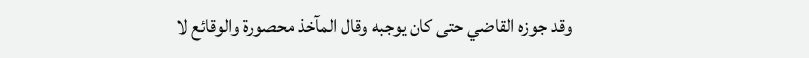وقد جوزه القاضي حتى كان يوجبه وقال المآخذ محصورة والوقائع لا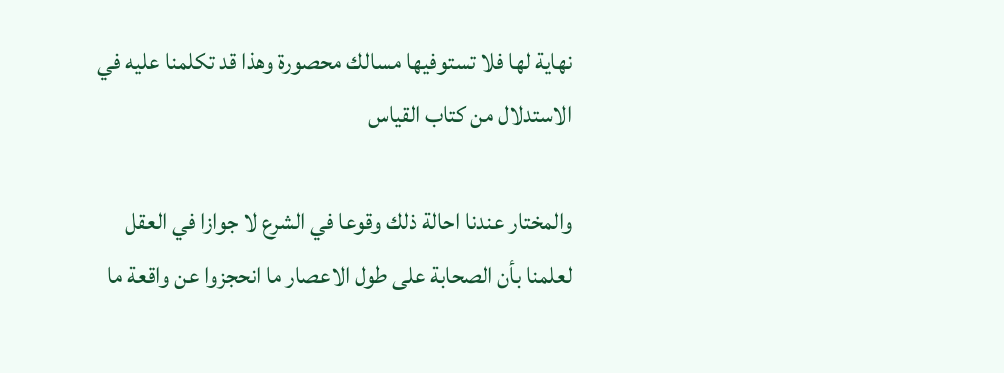نهاية لها فلا تستوفيها مسالك محصورة وهذا قد تكلمنا عليه في الاستدلال من كتاب القياس

والمختار عندنا احالة ذلك وقوعا في الشرع لا جوازا في العقل لعلمنا بأن الصحابة على طول الاعصار ما انحجزوا عن واقعة ما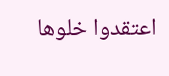اعتقدوا خلوها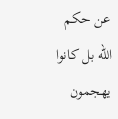عن حكم الله بل كانوا يهجمون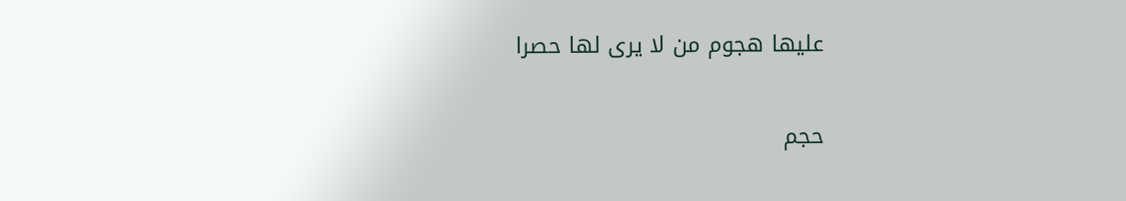عليها هجوم من لا يرى لها حصرا

حجم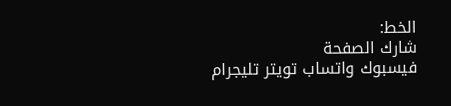الخط:
شارك الصفحة
فيسبوك واتساب تويتر تليجرام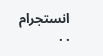انستجرام
. .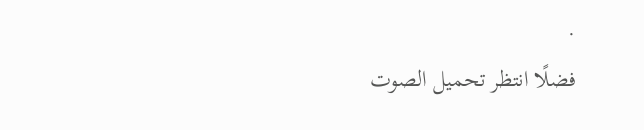.
فضلًا انتظر تحميل الصوت